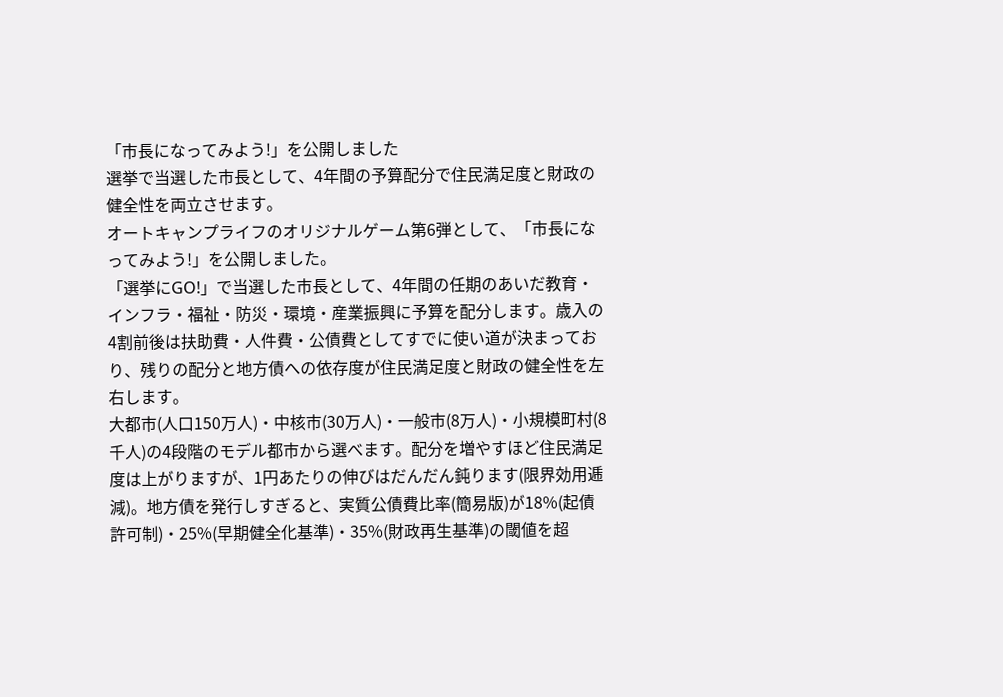「市長になってみよう!」を公開しました
選挙で当選した市長として、4年間の予算配分で住民満足度と財政の健全性を両立させます。
オートキャンプライフのオリジナルゲーム第6弾として、「市長になってみよう!」を公開しました。
「選挙にGO!」で当選した市長として、4年間の任期のあいだ教育・インフラ・福祉・防災・環境・産業振興に予算を配分します。歳入の4割前後は扶助費・人件費・公債費としてすでに使い道が決まっており、残りの配分と地方債への依存度が住民満足度と財政の健全性を左右します。
大都市(人口150万人)・中核市(30万人)・一般市(8万人)・小規模町村(8千人)の4段階のモデル都市から選べます。配分を増やすほど住民満足度は上がりますが、1円あたりの伸びはだんだん鈍ります(限界効用逓減)。地方債を発行しすぎると、実質公債費比率(簡易版)が18%(起債許可制)・25%(早期健全化基準)・35%(財政再生基準)の閾値を超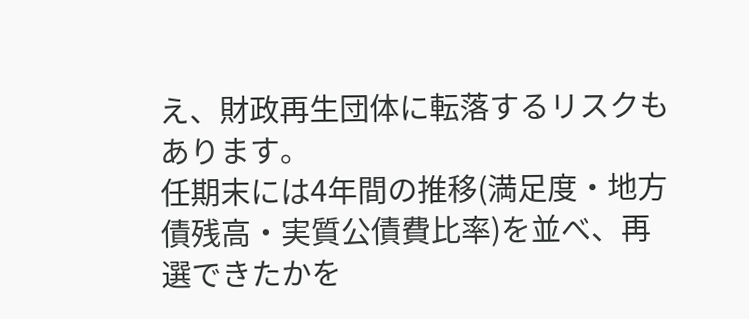え、財政再生団体に転落するリスクもあります。
任期末には4年間の推移(満足度・地方債残高・実質公債費比率)を並べ、再選できたかを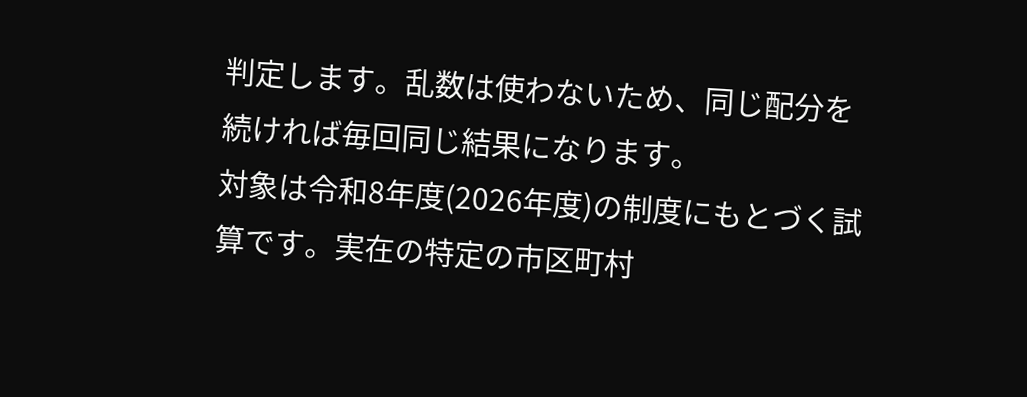判定します。乱数は使わないため、同じ配分を続ければ毎回同じ結果になります。
対象は令和8年度(2026年度)の制度にもとづく試算です。実在の特定の市区町村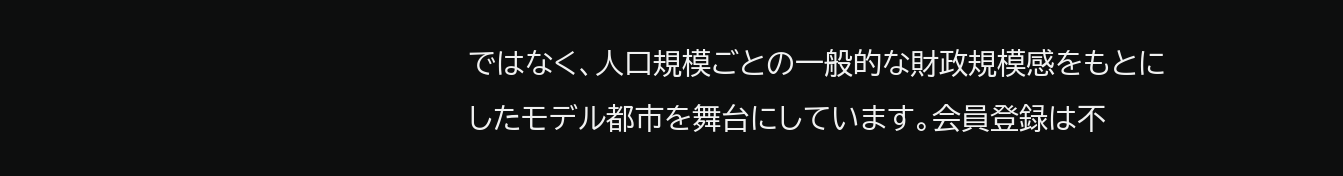ではなく、人口規模ごとの一般的な財政規模感をもとにしたモデル都市を舞台にしています。会員登録は不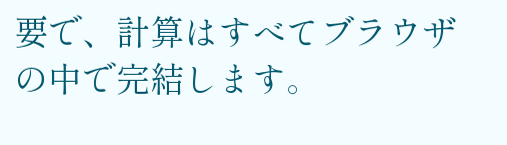要で、計算はすべてブラウザの中で完結します。